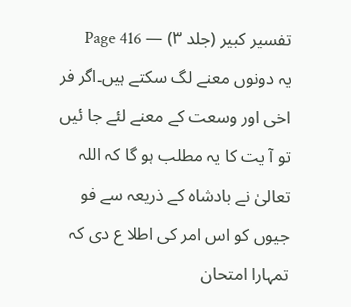تفسیر کبیر (جلد ۳) — Page 416
یہ دونوں معنے لگ سکتے ہیں۔اگر فر اخی اور وسعت کے معنے لئے جا ئیں تو آ یت کا یہ مطلب ہو گا کہ اللہ تعالیٰ نے بادشاہ کے ذریعہ سے فو جیوں کو اس امر کی اطلا ع دی کہ تمہارا امتحان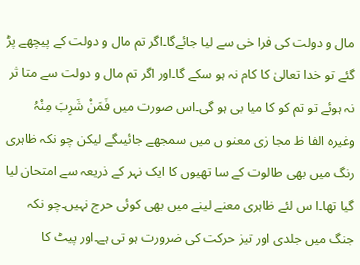مال و دولت کی فرا خی سے لیا جائےگا۔اگر تم مال و دولت کے پیچھے پڑ گئے تو خدا تعالیٰ کا کام نہ ہو سکے گا۔اور اگر تم مال و دولت سے متا ثر نہ ہوئے تو تم کو کا میا بی ہو گی۔اس صورت میں فَمَنْ شَرِبَ مِنْہُ وغیرہ الفا ظ مجا زی معنو ں میں سمجھے جائیںگے لیکن چو نکہ ظاہری رنگ میں بھی طالوت کے سا تھیوں کا ایک نہر کے ذریعہ سے امتحان لیا گیا تھا۔ا س لئے ظاہری معنے لینے میں بھی کوئی حرج نہیں۔چو نکہ جنگ میں جلدی اور تیز حرکت کی ضرورت ہو تی ہے۔اور پیٹ کا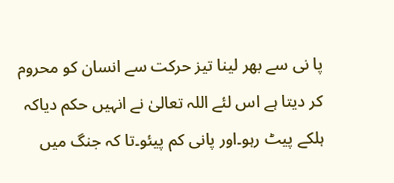پا نی سے بھر لینا تیز حرکت سے انسان کو محروم کر دیتا ہے اس لئے اللہ تعالیٰ نے انہیں حکم دیاکہ ہلکے پیٹ رہو۔اور پانی کم پیئو۔تا کہ جنگ میں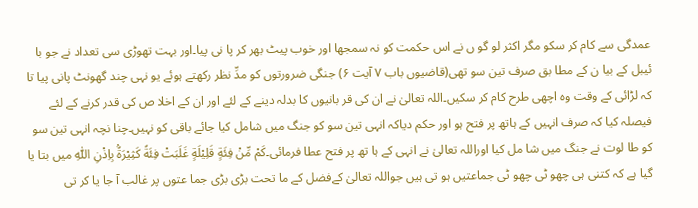عمدگی سے کام کر سکو مگر اکثر لو گو ں نے اس حکمت کو نہ سمجھا اور خوب پیٹ بھر کر پا نی پیا۔اور بہت تھوڑی سی تعداد نے جو با ئیبل کے بیا ن کے مطا بق صرف تین سو تھی(قاضیوں باب ۷ آیت ۶) جنگی ضرورتوں کو مدِّ نظر رکھتے ہوئے یو نہی چند گھونٹ پانی پیا تا کہ لڑائی کے وقت وہ اچھی طرح کام کر سکیں۔اللہ تعالیٰ نے ان کی قر بانیوں کا بدلہ دینے کے لئے اور ان کے اخلا ص کی قدر کرنے کے لئے فیصلہ کیا کہ صرف انہیں کے ہاتھ پر فتح ہو اور حکم دیاکہ انہی تین سو کو جنگ میں شامل کیا جائے باقی کو نہیں۔چنا نچہ انہی تین سو کو طا لوت نے جنگ میں شا مل کیا اوراللہ تعالیٰ نے انہی کے ہا تھ پر فتح عطا فرمائی۔كَمْ مِّنْ فِئَةٍ قَلِيْلَةٍ غَلَبَتْ فِئَةً كَثِيْرَةًۢ بِاِذْنِ اللّٰهِ میں بتا یا گیا ہے کہ کتنی ہی چھو ٹی چھو ٹی جماعتیں ہو تی ہیں جواللہ تعالیٰ کےفضل کے ما تحت بڑی بڑی جما عتوں پر غالب آ جا یا کر تی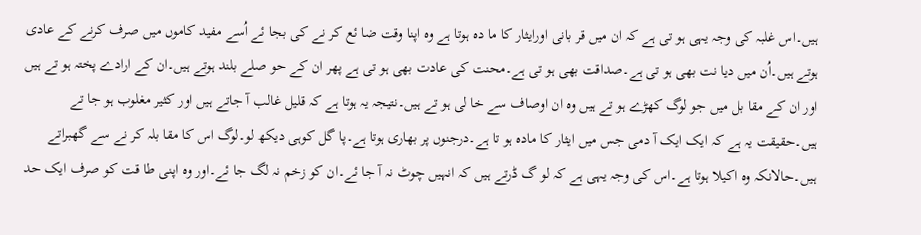ہیں۔اس غلبہ کی وجہ یہی ہو تی ہے کہ ان میں قر بانی اورایثار کا ما دہ ہوتا ہے وہ اپنا وقت ضا ئع کر نے کی بجا ئے اُسے مفید کاموں میں صرف کرنے کے عادی ہوتے ہیں۔اُن میں دیا نت بھی ہو تی ہے۔صداقت بھی ہو تی ہے۔محنت کی عادت بھی ہو تی ہے پھر ان کے حو صلے بلند ہوتے ہیں۔ان کے ارادے پختہ ہو تے ہیں اور ان کے مقا بل میں جو لوگ کھڑے ہو تے ہیں وہ ان اوصاف سے خا لی ہو تے ہیں۔نتیجہ یہ ہوتا ہے کہ قلیل غالب آ جاتے ہیں اور کثیر مغلوب ہو جا تے ہیں۔حقیقت یہ ہے کہ ایک ایک آ دمی جس میں ایثار کا مادہ ہو تا ہے۔درجنوں پر بھاری ہوتا ہے۔پا گل کوہی دیکھ لو۔لوگ اس کا مقا بلہ کر نے سے گھبراتے ہیں۔حالانکہ وہ اکیلا ہوتا ہے۔اس کی وجہ یہی ہے کہ لو گ ڈرتے ہیں کہ انہیں چوٹ نہ آ جا ئے۔ان کو زخم نہ لگ جا ئے۔اور وہ اپنی طا قت کو صرف ایک حد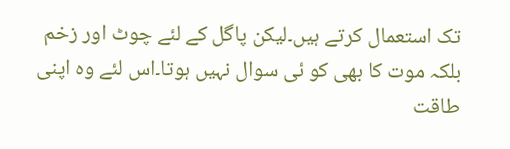تک استعمال کرتے ہیں۔لیکن پاگل کے لئے چوٹ اور زخم بلکہ موت کا بھی کو ئی سوال نہیں ہوتا۔اس لئے وہ اپنی طاقت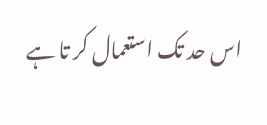اس حد تک استعمال کر تا ہے